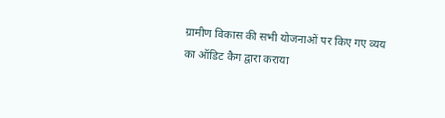ग्रामीण विकास की सभी योजनाओं पर किए गए व्यय का ऑडिट कैग द्वारा कराया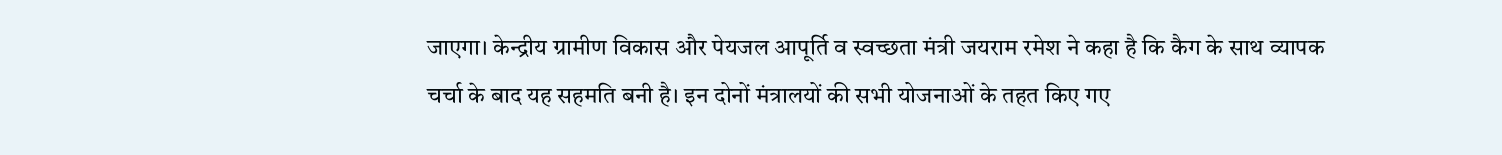जाएगा। केन्द्रीय ग्रामीण विकास और पेयजल आपूर्ति व स्वच्छता मंत्री जयराम रमेश ने कहा है कि कैग के साथ व्यापक चर्चा के बाद यह सहमति बनी है। इन दोनों मंत्रालयों की सभी योजनाओं के तहत किए गए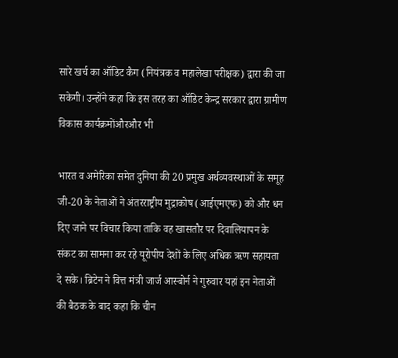सारे खर्च का ऑडिट कैग (नियंत्रक व महालेखा परीक्षक) द्वारा की जा सकेगी। उन्होंने कहा कि इस तरह का ऑडिट केन्द्र सरकार द्वारा ग्रामीण विकास कार्यक्रमोंऔरऔर भी

भारत व अमेरिका समेत दुनिया की 20 प्रमुख अर्थव्यवस्थाओं के समूह जी-20 के नेताओं ने अंतरराष्ट्रीय मुद्राकोष (आईएमएफ) को और धन दिए जाने पर विचार किया ताकि वह खासतौर पर दिवालियापन के संकट का सामना कर रहे यूरोपीय देशों के लिए अधिक ऋण सहायता दे सके। ब्रिटेन ने वित्त मंत्री जार्ज आस्बोर्न ने गुरुवार यहां इन नेताओं की बैठक के बाद कहा कि चीन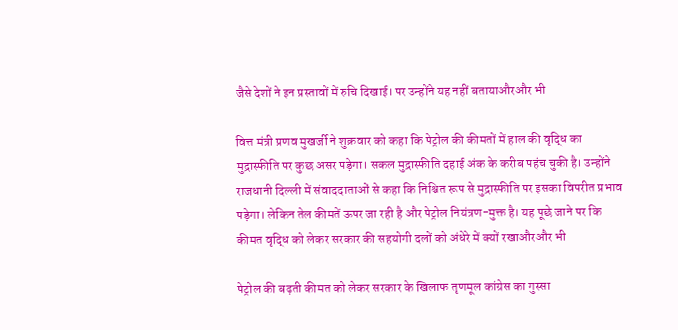जैसे देशों ने इन प्रस्तावों में रुचि दिखाई। पर उन्होंने यह नहीं बतायाऔरऔर भी

वित्त मंत्री प्रणव मुखर्जी ने शुक्रवार को कहा कि पेट्रोल की कीमतों में हाल की वृद्धि का मुद्रास्फीति पर कुछ असर पड़ेगा। सकल मुद्रास्फीति दहाई अंक के करीब पहंच चुकी है। उन्होंने राजधानी दिल्ली में संवाददाताओं से कहा कि निश्चित रूप से मुद्रास्फीति पर इसका विपरीत प्रभाव पड़ेगा। लेकिन तेल कीमतें ऊपर जा रही है और पेट्रोल नियंत्रण-मुक्त है। यह पूछे जाने पर कि कीमत वृद्धि को लेकर सरकार की सहयोगी दलों को अंधेरे में क्यों रखाऔरऔर भी

पेट्रोल की बढ़ती कीमत को लेकर सरकार के खिलाफ तृणमूल कांग्रेस का गुस्‍सा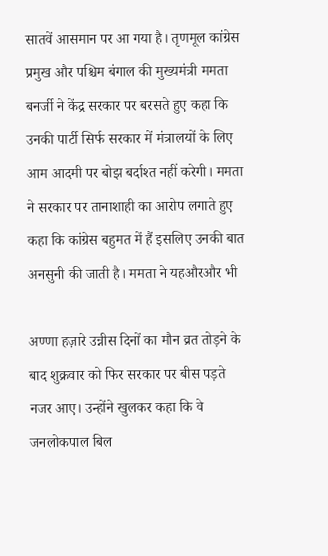सातवें आसमान पर आ गया है। तृणमूल कांग्रेस प्रमुख और पश्चिम बंगाल की मुख्यमंत्री ममता बनर्जी ने केंद्र सरकार पर बरसते हुए कहा कि उनकी पार्टी सिर्फ सरकार में मंत्रालयों के लिए आम आदमी पर बोझ बर्दाश्त नहीं करेगी। ममता ने सरकार पर तानाशाही का आरोप लगाते हुए कहा कि कांग्रेस बहुमत में हैं इसलिए उनकी बात अनसुनी की जाती है। ममता ने यहऔरऔर भी

अण्णा हज़ारे उन्नीस दिनों का मौन व्रत तोड़ने के बाद शुक्रवार को फिर सरकार पर बीस पड़ते नजर आए। उन्होंने खुलकर कहा कि वे जनलोकपाल बिल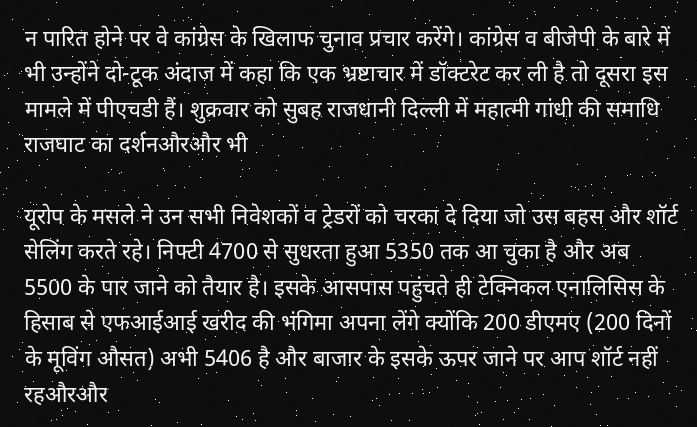न पारित होने पर वे कांग्रेस के खिलाफ चुनाव प्रचार करेंगे। कांग्रेस व बीजेपी के बारे में भी उन्होंने दो-टूक अंदाज में कहा कि एक भ्रष्टाचार में डॉक्टरेट कर ली है तो दूसरा इस मामले में पीएचडी हैं। शुक्रवार को सुबह राजधानी दिल्ली में महात्मी गांधी की समाधि राजघाट का दर्शनऔरऔर भी

यूरोप के मसले ने उन सभी निवेशकों व ट्रेडरों को चरका दे दिया जो उस बहस और शॉर्ट सेलिंग करते रहे। निफ्टी 4700 से सुधरता हुआ 5350 तक आ चुका है और अब 5500 के पार जाने को तैयार है। इसके आसपास पहुंचते ही टेक्निकल एनालिसिस के हिसाब से एफआईआई खरीद की भंगिमा अपना लेंगे क्योंकि 200 डीएमए (200 दिनों के मूविंग औसत) अभी 5406 है और बाजार के इसके ऊपर जाने पर आप शॉर्ट नहीं रहऔरऔर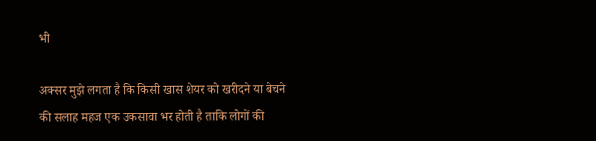भी

अक्सर मुझे लगता है कि किसी खास शेयर को खरीदने या बेचने की सलाह महज एक उकसावा भर होती है ताकि लोगों की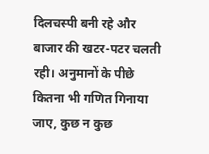दिलचस्पी बनी रहे और बाजार की खटर-पटर चलती रही। अनुमानों के पीछे कितना भी गणित गिनाया जाए, कुछ न कुछ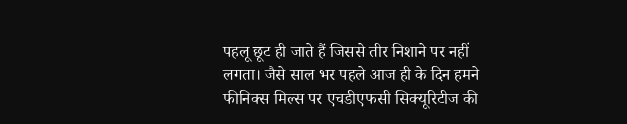पहलू छूट ही जाते हैं जिससे तीर निशाने पर नहीं लगता। जैसे साल भर पहले आज ही के दिन हमने फीनिक्स मिल्स पर एचडीएफसी सिक्यूरिटीज की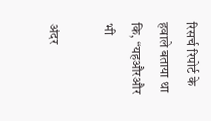रिसर्च रिपोर्ट के हवाले बताया था कि, “यहऔरऔर भी

अंदर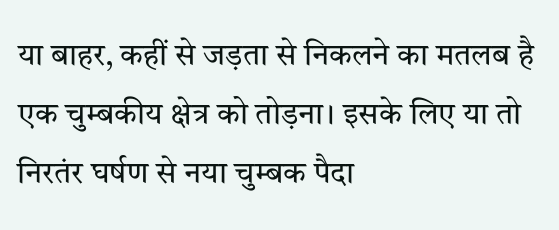या बाहर, कहीं से जड़ता से निकलने का मतलब है एक चुम्बकीय क्षेत्र को तोड़ना। इसके लिए या तो निरतंर घर्षण से नया चुम्बक पैदा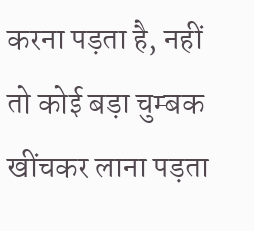करना पड़ता है, नहीं तो कोई बड़ा चुम्बक खींचकर लाना पड़ता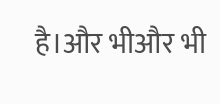है।और भीऔर भी